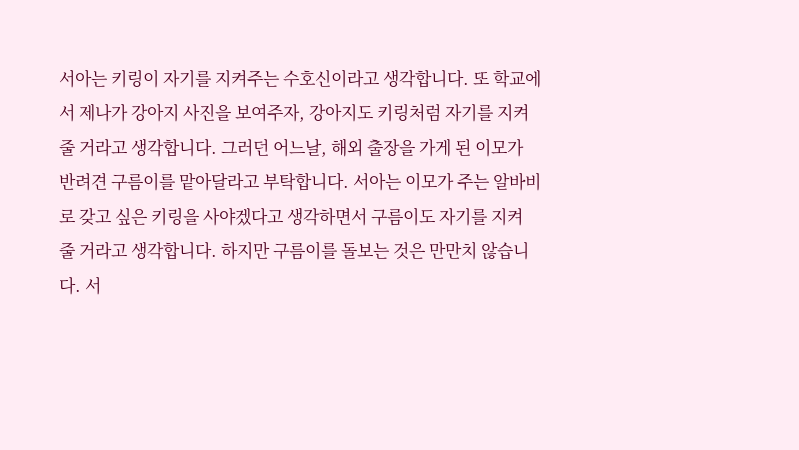서아는 키링이 자기를 지켜주는 수호신이라고 생각합니다. 또 학교에서 제나가 강아지 사진을 보여주자, 강아지도 키링처럼 자기를 지켜 줄 거라고 생각합니다. 그러던 어느날, 해외 출장을 가게 된 이모가 반려견 구름이를 맡아달라고 부탁합니다. 서아는 이모가 주는 알바비로 갖고 싶은 키링을 사야겠다고 생각하면서 구름이도 자기를 지켜 줄 거라고 생각합니다. 하지만 구름이를 돌보는 것은 만만치 않습니다. 서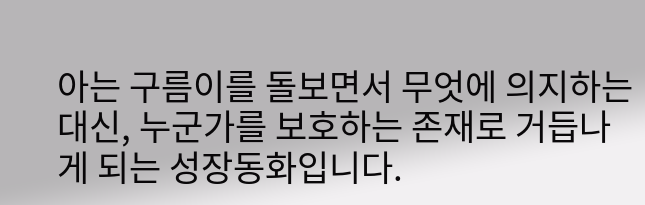아는 구름이를 돌보면서 무엇에 의지하는 대신, 누군가를 보호하는 존재로 거듭나게 되는 성장동화입니다.